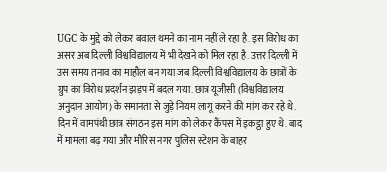UGC के मुद्दे को लेकर बवाल थमने का नाम नहीं ले रहा है. इस विरोध का असर अब दिल्ली विश्वविद्यालय में भी देखने को मिल रहा है. उत्तर दिल्ली में उस समय तनाव का माहौल बन गया जब दिल्ली विश्वविद्यालय के छात्रों के ग्रुप का विरोध प्रदर्शन झड़प में बदल गया. छात्र यूजीसी (विश्वविद्यालय अनुदान आयोग) के समानता से जुड़े नियम लागू करने की मांग कर रहे थे. दिन में वामपंथी छात्र संगठन इस मांग को लेकर कैंपस में इकट्ठा हुए थे. बाद में मामला बढ़ गया और मौरिस नगर पुलिस स्टेशन के बाहर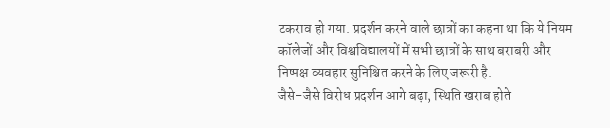टकराव हो गया. प्रदर्शन करने वाले छात्रों का कहना था कि ये नियम कॉलेजों और विश्वविद्यालयों में सभी छात्रों के साथ बराबरी और निष्पक्ष व्यवहार सुनिश्चित करने के लिए जरूरी है.
जैसे-जैसे विरोध प्रदर्शन आगे बढ़ा, स्थिति खराब होते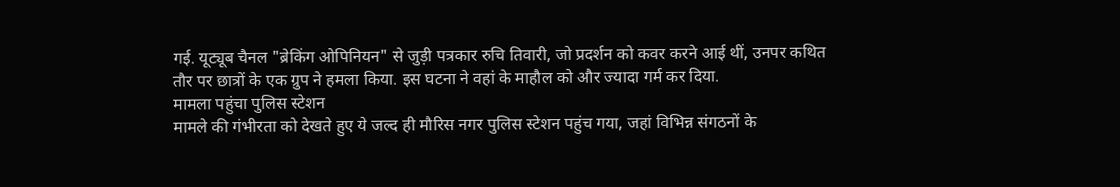गई. यूट्यूब चैनल "ब्रेकिंग ओपिनियन" से जुड़ी पत्रकार रुचि तिवारी, जो प्रदर्शन को कवर करने आई थीं, उनपर कथित तौर पर छात्रों के एक ग्रुप ने हमला किया. इस घटना ने वहां के माहौल को और ज्यादा गर्म कर दिया.
मामला पहुंचा पुलिस स्टेशन
मामले की गंभीरता को देखते हुए ये जल्द ही मौरिस नगर पुलिस स्टेशन पहुंच गया, जहां विभिन्न संगठनों के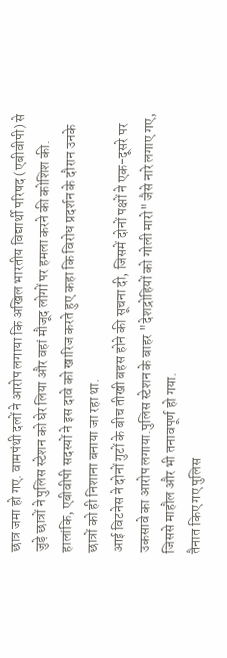छात्र जमा हो गए. वामपंथी दलों ने आरोप लगाया कि अखिल भारतीय विद्यार्थी परिषद (एबीवीपी) से जुड़े छात्रों ने पुलिस स्टेशन को घेर लिया और वहां मौजूद लोगों पर हमला करने की कोशिश की. हालांकि, एबीवीपी सदस्यों ने इस दावे को खारिज करते हुए कहा कि विरोध प्रदर्शन के दौरान उनके छात्रों को ही निशाना बनाया जा रहा था.
आई विटनेस ने दोनों गुटों के बीच तीखी बहस होने की सूचना दी, जिसमें दोनों पक्षों ने एक-दूसरे पर उकसावे का आरोप लगाया.पुलिस स्टेशन के बाहर "देशद्रोहियों को गोली मारो" जैसे नारे लगाए गए, जिससे माहौल और भी तनावपूर्ण हो गया.
तैनात किए गए पुलिस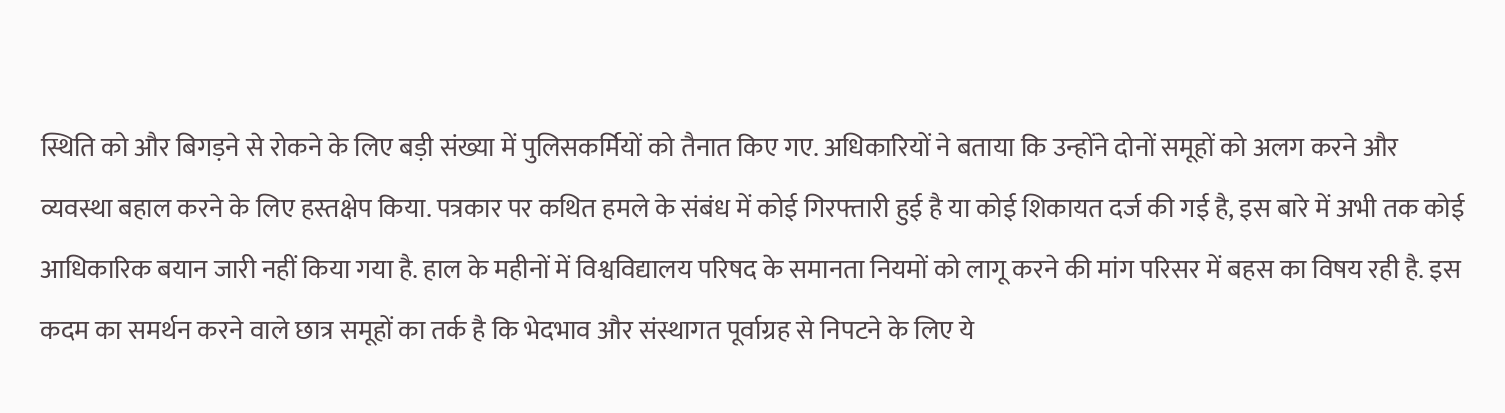स्थिति को और बिगड़ने से रोकने के लिए बड़ी संख्या में पुलिसकर्मियों को तैनात किए गए. अधिकारियों ने बताया कि उन्होंने दोनों समूहों को अलग करने और व्यवस्था बहाल करने के लिए हस्तक्षेप किया. पत्रकार पर कथित हमले के संबंध में कोई गिरफ्तारी हुई है या कोई शिकायत दर्ज की गई है, इस बारे में अभी तक कोई आधिकारिक बयान जारी नहीं किया गया है. हाल के महीनों में विश्वविद्यालय परिषद के समानता नियमों को लागू करने की मांग परिसर में बहस का विषय रही है. इस कदम का समर्थन करने वाले छात्र समूहों का तर्क है कि भेदभाव और संस्थागत पूर्वाग्रह से निपटने के लिए ये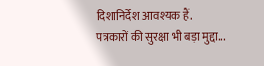दिशानिर्देश आवश्यक हैं.
पत्रकारों की सुरक्षा भी बड़ा मुद्दा...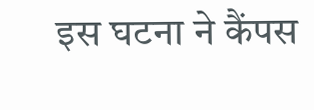इस घटना ने कैंपस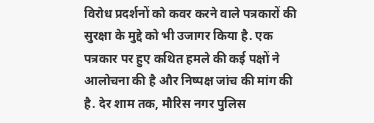विरोध प्रदर्शनों को कवर करने वाले पत्रकारों की सुरक्षा के मुद्दे को भी उजागर किया है. एक पत्रकार पर हुए कथित हमले की कई पक्षों ने आलोचना की है और निष्पक्ष जांच की मांग की है. देर शाम तक, मौरिस नगर पुलिस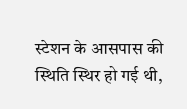स्टेशन के आसपास की स्थिति स्थिर हो गई थी,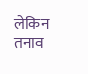लेकिन तनाव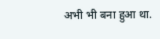अभी भी बना हुआ था.